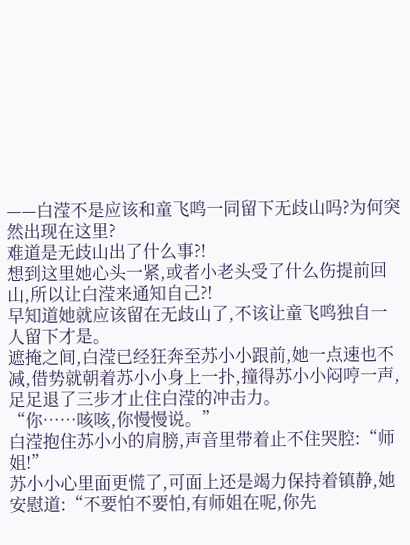——白滢不是应该和童飞鸣一同留下无歧山吗?为何突然出现在这里?
难道是无歧山出了什么事?!
想到这里她心头一紧,或者小老头受了什么伤提前回山,所以让白滢来通知自己?!
早知道她就应该留在无歧山了,不该让童飞鸣独自一人留下才是。
遮掩之间,白滢已经狂奔至苏小小跟前,她一点速也不减,借势就朝着苏小小身上一扑,撞得苏小小闷哼一声,足足退了三步才止住白滢的冲击力。
“你……咳咳,你慢慢说。”
白滢抱住苏小小的肩膀,声音里带着止不住哭腔:“师姐!”
苏小小心里面更慌了,可面上还是竭力保持着镇静,她安慰道:“不要怕不要怕,有师姐在呢,你先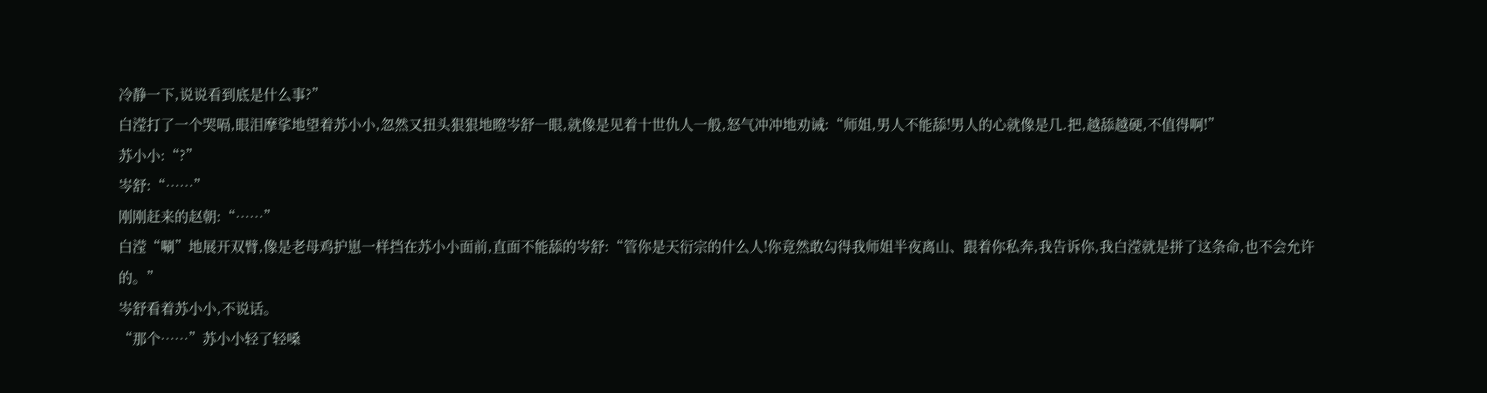冷静一下,说说看到底是什么事?”
白滢打了一个哭嗝,眼泪摩挲地望着苏小小,忽然又扭头狠狠地瞪岑舒一眼,就像是见着十世仇人一般,怒气冲冲地劝诫:“师姐,男人不能舔!男人的心就像是几.把,越舔越硬,不值得啊!”
苏小小:“?”
岑舒:“……”
刚刚赶来的赵朝:“……”
白滢“唰”地展开双臂,像是老母鸡护崽一样挡在苏小小面前,直面不能舔的岑舒:“管你是天衍宗的什么人!你竟然敢勾得我师姐半夜离山、跟着你私奔,我告诉你,我白滢就是拼了这条命,也不会允许的。”
岑舒看着苏小小,不说话。
“那个……”苏小小轻了轻嗓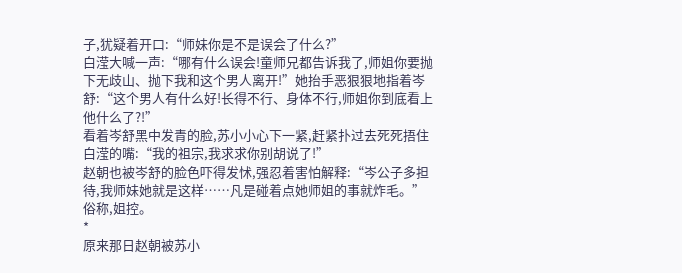子,犹疑着开口:“师妹你是不是误会了什么?”
白滢大喊一声:“哪有什么误会!童师兄都告诉我了,师姐你要抛下无歧山、抛下我和这个男人离开!”她抬手恶狠狠地指着岑舒:“这个男人有什么好!长得不行、身体不行,师姐你到底看上他什么了?!”
看着岑舒黑中发青的脸,苏小小心下一紧,赶紧扑过去死死捂住白滢的嘴:“我的祖宗,我求求你别胡说了!”
赵朝也被岑舒的脸色吓得发怵,强忍着害怕解释:“岑公子多担待,我师妹她就是这样……凡是碰着点她师姐的事就炸毛。”
俗称,姐控。
*
原来那日赵朝被苏小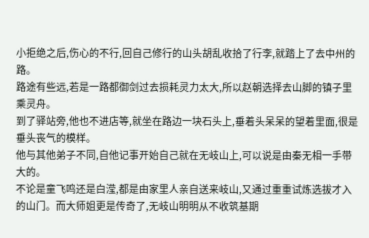小拒绝之后,伤心的不行,回自己修行的山头胡乱收拾了行李,就踏上了去中州的路。
路途有些远,若是一路都御剑过去损耗灵力太大,所以赵朝选择去山脚的镇子里乘灵舟。
到了驿站旁,他也不进店等,就坐在路边一块石头上,垂着头呆呆的望着里面,很是垂头丧气的模样。
他与其他弟子不同,自他记事开始自己就在无岐山上,可以说是由秦无相一手带大的。
不论是童飞鸣还是白滢,都是由家里人亲自送来岐山,又通过重重试炼选拔才入的山门。而大师姐更是传奇了,无岐山明明从不收筑基期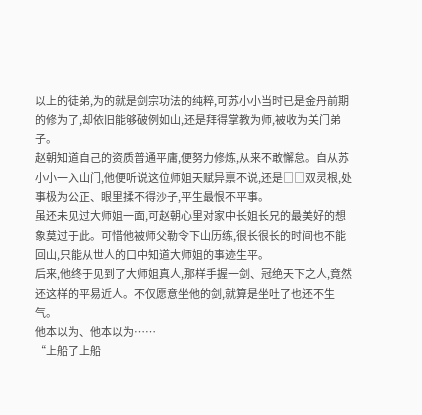以上的徒弟,为的就是剑宗功法的纯粹,可苏小小当时已是金丹前期的修为了,却依旧能够破例如山,还是拜得掌教为师,被收为关门弟子。
赵朝知道自己的资质普通平庸,便努力修炼,从来不敢懈怠。自从苏小小一入山门,他便听说这位师姐天赋异禀不说,还是□□双灵根,处事极为公正、眼里揉不得沙子,平生最恨不平事。
虽还未见过大师姐一面,可赵朝心里对家中长姐长兄的最美好的想象莫过于此。可惜他被师父勒令下山历练,很长很长的时间也不能回山,只能从世人的口中知道大师姐的事迹生平。
后来,他终于见到了大师姐真人,那样手握一剑、冠绝天下之人,竟然还这样的平易近人。不仅愿意坐他的剑,就算是坐吐了也还不生气。
他本以为、他本以为……
“上船了上船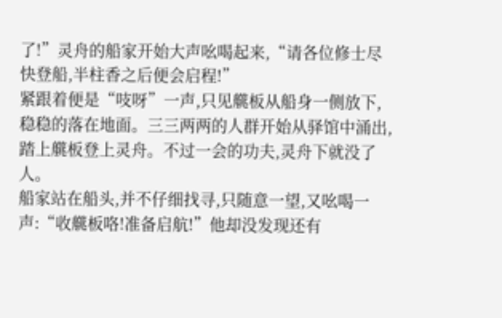了!”灵舟的船家开始大声吆喝起来,“请各位修士尽快登船,半柱香之后便会启程!”
紧跟着便是“吱呀”一声,只见艞板从船身一侧放下,稳稳的落在地面。三三两两的人群开始从驿馆中涌出,踏上艞板登上灵舟。不过一会的功夫,灵舟下就没了人。
船家站在船头,并不仔细找寻,只随意一望,又吆喝一声:“收艞板咯!准备启航!”他却没发现还有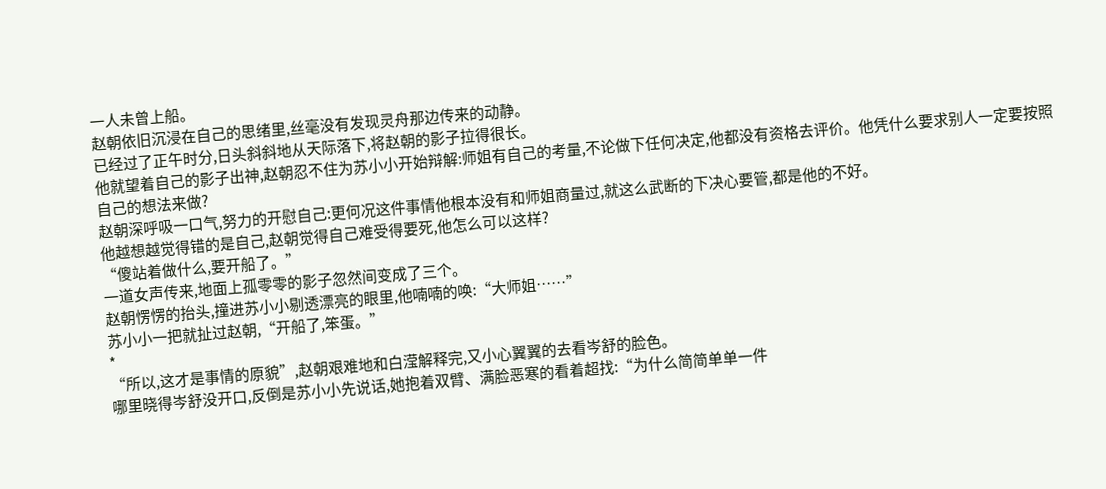一人未曾上船。
赵朝依旧沉浸在自己的思绪里,丝毫没有发现灵舟那边传来的动静。
已经过了正午时分,日头斜斜地从天际落下,将赵朝的影子拉得很长。
他就望着自己的影子出神,赵朝忍不住为苏小小开始辩解:师姐有自己的考量,不论做下任何决定,他都没有资格去评价。他凭什么要求别人一定要按照自己的想法来做?
赵朝深呼吸一口气,努力的开慰自己:更何况这件事情他根本没有和师姐商量过,就这么武断的下决心要管,都是他的不好。
他越想越觉得错的是自己,赵朝觉得自己难受得要死,他怎么可以这样?
“傻站着做什么,要开船了。”
一道女声传来,地面上孤零零的影子忽然间变成了三个。
赵朝愣愣的抬头,撞进苏小小剔透漂亮的眼里,他喃喃的唤:“大师姐……”
苏小小一把就扯过赵朝,“开船了,笨蛋。”
*
“所以,这才是事情的原貌”,赵朝艰难地和白滢解释完,又小心翼翼的去看岑舒的脸色。
哪里晓得岑舒没开口,反倒是苏小小先说话,她抱着双臂、满脸恶寒的看着超找:“为什么简简单单一件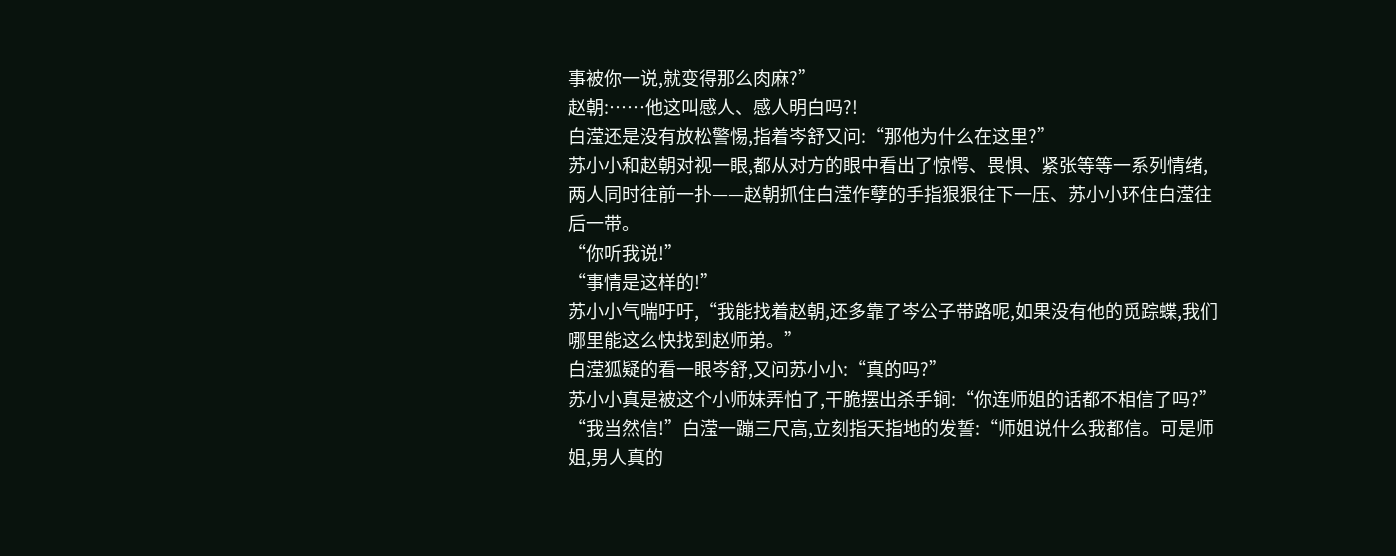事被你一说,就变得那么肉麻?”
赵朝:……他这叫感人、感人明白吗?!
白滢还是没有放松警惕,指着岑舒又问:“那他为什么在这里?”
苏小小和赵朝对视一眼,都从对方的眼中看出了惊愕、畏惧、紧张等等一系列情绪,两人同时往前一扑——赵朝抓住白滢作孽的手指狠狠往下一压、苏小小环住白滢往后一带。
“你听我说!”
“事情是这样的!”
苏小小气喘吁吁,“我能找着赵朝,还多靠了岑公子带路呢,如果没有他的觅踪蝶,我们哪里能这么快找到赵师弟。”
白滢狐疑的看一眼岑舒,又问苏小小:“真的吗?”
苏小小真是被这个小师妹弄怕了,干脆摆出杀手锏:“你连师姐的话都不相信了吗?”
“我当然信!”白滢一蹦三尺高,立刻指天指地的发誓:“师姐说什么我都信。可是师姐,男人真的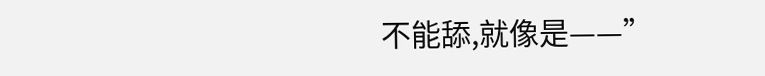不能舔,就像是——”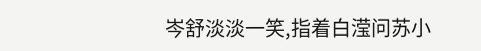岑舒淡淡一笑,指着白滢问苏小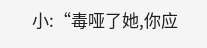小:“毒哑了她,你应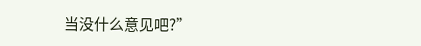当没什么意见吧?”